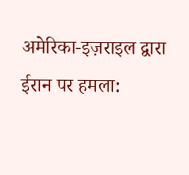अमेरिका-इज़राइल द्वारा ईरान पर हमला: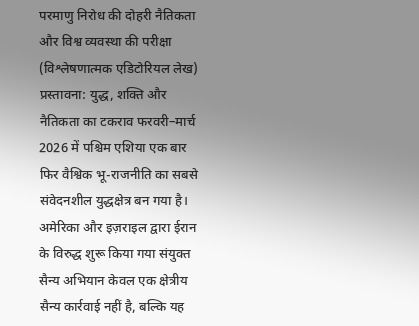परमाणु निरोध की दोहरी नैतिकता और विश्व व्यवस्था की परीक्षा (विश्लेषणात्मक एडिटोरियल लेख) प्रस्तावना: युद्ध, शक्ति और नैतिकता का टकराव फरवरी–मार्च 2026 में पश्चिम एशिया एक बार फिर वैश्विक भू-राजनीति का सबसे संवेदनशील युद्धक्षेत्र बन गया है। अमेरिका और इज़राइल द्वारा ईरान के विरुद्ध शुरू किया गया संयुक्त सैन्य अभियान केवल एक क्षेत्रीय सैन्य कार्रवाई नहीं है, बल्कि यह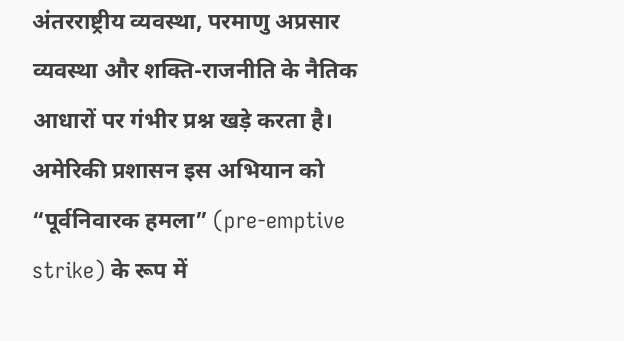अंतरराष्ट्रीय व्यवस्था, परमाणु अप्रसार व्यवस्था और शक्ति-राजनीति के नैतिक आधारों पर गंभीर प्रश्न खड़े करता है। अमेरिकी प्रशासन इस अभियान को “पूर्वनिवारक हमला” (pre-emptive strike) के रूप में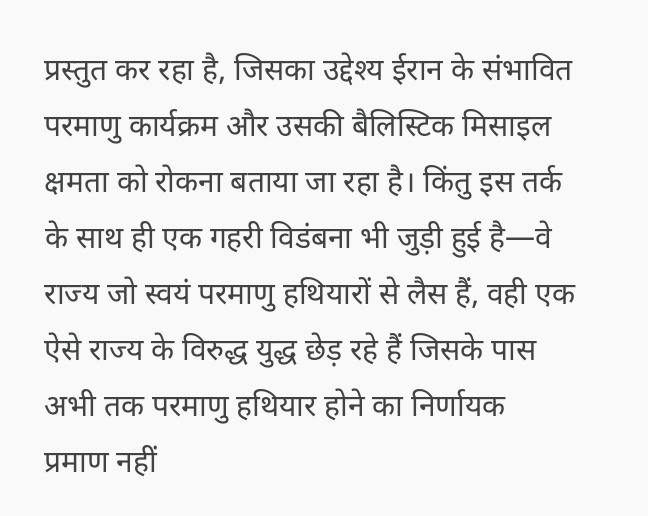प्रस्तुत कर रहा है, जिसका उद्देश्य ईरान के संभावित परमाणु कार्यक्रम और उसकी बैलिस्टिक मिसाइल क्षमता को रोकना बताया जा रहा है। किंतु इस तर्क के साथ ही एक गहरी विडंबना भी जुड़ी हुई है—वे राज्य जो स्वयं परमाणु हथियारों से लैस हैं, वही एक ऐसे राज्य के विरुद्ध युद्ध छेड़ रहे हैं जिसके पास अभी तक परमाणु हथियार होने का निर्णायक प्रमाण नहीं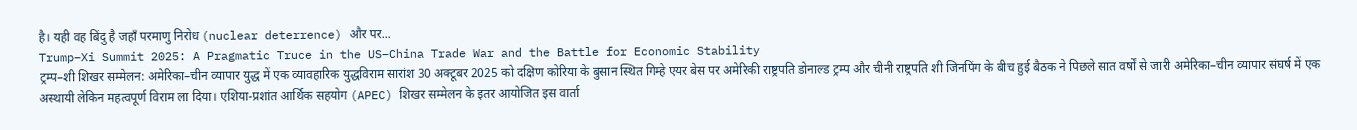है। यही वह बिंदु है जहाँ परमाणु निरोध (nuclear deterrence) और पर...
Trump–Xi Summit 2025: A Pragmatic Truce in the US–China Trade War and the Battle for Economic Stability
ट्रम्प–शी शिखर सम्मेलन: अमेरिका–चीन व्यापार युद्ध में एक व्यावहारिक युद्धविराम सारांश 30 अक्टूबर 2025 को दक्षिण कोरिया के बुसान स्थित गिम्हे एयर बेस पर अमेरिकी राष्ट्रपति डोनाल्ड ट्रम्प और चीनी राष्ट्रपति शी जिनपिंग के बीच हुई बैठक ने पिछले सात वर्षों से जारी अमेरिका–चीन व्यापार संघर्ष में एक अस्थायी लेकिन महत्वपूर्ण विराम ला दिया। एशिया-प्रशांत आर्थिक सहयोग (APEC) शिखर सम्मेलन के इतर आयोजित इस वार्ता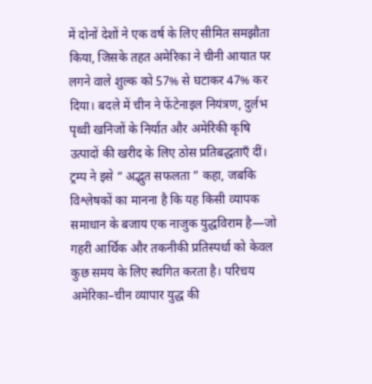में दोनों देशों ने एक वर्ष के लिए सीमित समझौता किया, जिसके तहत अमेरिका ने चीनी आयात पर लगने वाले शुल्क को 57% से घटाकर 47% कर दिया। बदले में चीन ने फेंटेनाइल नियंत्रण, दुर्लभ पृथ्वी खनिजों के निर्यात और अमेरिकी कृषि उत्पादों की खरीद के लिए ठोस प्रतिबद्धताएँ दीं। ट्रम्प ने इसे “ अद्भुत सफलता ” कहा, जबकि विश्लेषकों का मानना है कि यह किसी व्यापक समाधान के बजाय एक नाजुक युद्धविराम है—जो गहरी आर्थिक और तकनीकी प्रतिस्पर्धा को केवल कुछ समय के लिए स्थगित करता है। परिचय अमेरिका–चीन व्यापार युद्ध की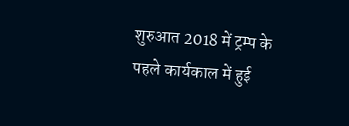शुरुआत 2018 में ट्रम्प के पहले कार्यकाल में हुई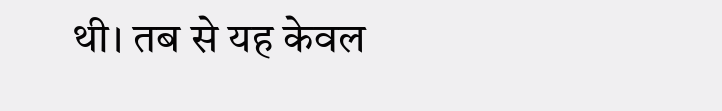थी। तब से यह केवल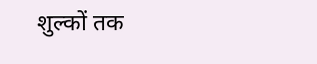शुल्कों तक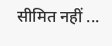सीमित नहीं ...